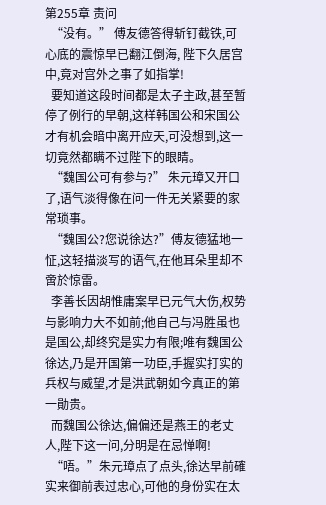第255章 责问
  “没有。” 傅友德答得斩钉截铁,可心底的震惊早已翻江倒海, 陛下久居宫中,竟对宫外之事了如指掌!
  要知道这段时间都是太子主政,甚至暂停了例行的早朝,这样韩国公和宋国公才有机会暗中离开应天,可没想到,这一切竟然都瞒不过陛下的眼睛。
  “魏国公可有参与?” 朱元璋又开口了,语气淡得像在问一件无关紧要的家常琐事。
  “魏国公?您说徐达?”傅友德猛地一怔,这轻描淡写的语气,在他耳朵里却不啻於惊雷。
  李善长因胡惟庸案早已元气大伤,权势与影响力大不如前;他自己与冯胜虽也是国公,却终究是实力有限;唯有魏国公徐达,乃是开国第一功臣,手握实打实的兵权与威望,才是洪武朝如今真正的第一勛贵。
  而魏国公徐达,偏偏还是燕王的老丈人,陛下这一问,分明是在忌惮啊!
  “唔。”朱元璋点了点头,徐达早前確实来御前表过忠心,可他的身份实在太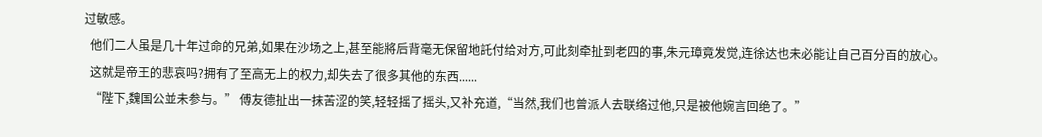过敏感。
  他们二人虽是几十年过命的兄弟,如果在沙场之上,甚至能將后背毫无保留地託付给对方,可此刻牵扯到老四的事,朱元璋竟发觉,连徐达也未必能让自己百分百的放心。
  这就是帝王的悲哀吗?拥有了至高无上的权力,却失去了很多其他的东西......
  “陛下,魏国公並未参与。” 傅友德扯出一抹苦涩的笑,轻轻摇了摇头,又补充道,“当然,我们也曾派人去联络过他,只是被他婉言回绝了。”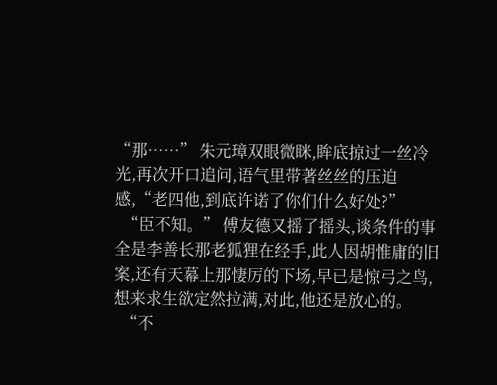“那……” 朱元璋双眼微眯,眸底掠过一丝冷光,再次开口追问,语气里带著丝丝的压迫感,“老四他,到底许诺了你们什么好处?”
  “臣不知。” 傅友德又摇了摇头,谈条件的事全是李善长那老狐狸在经手,此人因胡惟庸的旧案,还有天幕上那悽厉的下场,早已是惊弓之鸟,想来求生欲定然拉满,对此,他还是放心的。
  “不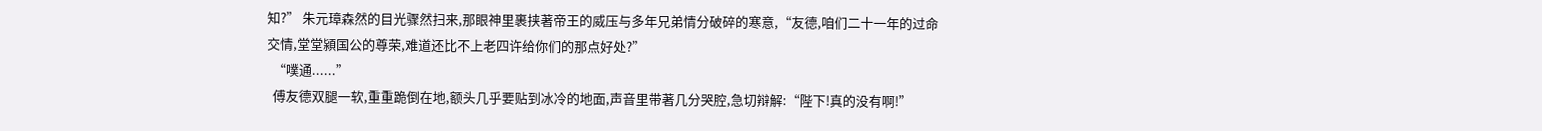知?” 朱元璋森然的目光骤然扫来,那眼神里裹挟著帝王的威压与多年兄弟情分破碎的寒意,“友德,咱们二十一年的过命交情,堂堂潁国公的尊荣,难道还比不上老四许给你们的那点好处?”
  “噗通......”
  傅友德双腿一软,重重跪倒在地,额头几乎要贴到冰冷的地面,声音里带著几分哭腔,急切辩解:“陛下!真的没有啊!”